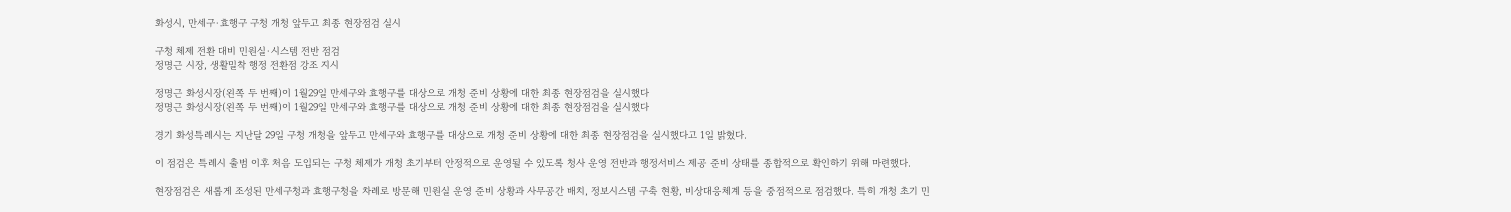화성시, 만세구·효행구 구청 개청 앞두고 최종 현장점검 실시

구청 체제 전환 대비 민원실·시스템 전반 점검
정명근 시장, 생활밀착 행정 전환점 강조 지시

정명근 화성시장(왼쪽 두 번째)이 1월29일 만세구와 효행구를 대상으로 개청 준비 상황에 대한 최종 현장점검을 실시했다
정명근 화성시장(왼쪽 두 번째)이 1월29일 만세구와 효행구를 대상으로 개청 준비 상황에 대한 최종 현장점검을 실시했다

경기 화성특례시는 지난달 29일 구청 개청을 앞두고 만세구와 효행구를 대상으로 개청 준비 상황에 대한 최종 현장점검을 실시했다고 1일 밝혔다.

이 점검은 특례시 출범 이후 처음 도입되는 구청 체제가 개청 초기부터 안정적으로 운영될 수 있도록 청사 운영 전반과 행정서비스 제공 준비 상태를 종합적으로 확인하기 위해 마련했다.

현장점검은 새롭게 조성된 만세구청과 효행구청을 차례로 방문해 민원실 운영 준비 상황과 사무공간 배치, 정보시스템 구축 현황, 비상대응체계 등을 중점적으로 점검했다. 특히 개청 초기 민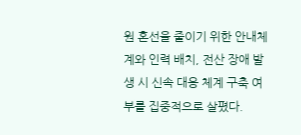원 혼선을 줄이기 위한 안내체계와 인력 배치, 전산 장애 발생 시 신속 대응 체계 구축 여부를 집중적으로 살폈다.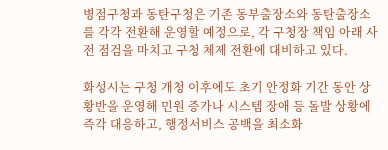병점구청과 동탄구청은 기존 동부출장소와 동탄출장소를 각각 전환해 운영할 예정으로, 각 구청장 책임 아래 사전 점검을 마치고 구청 체제 전환에 대비하고 있다.

화성시는 구청 개청 이후에도 초기 안정화 기간 동안 상황반을 운영해 민원 증가나 시스템 장애 등 돌발 상황에 즉각 대응하고, 행정서비스 공백을 최소화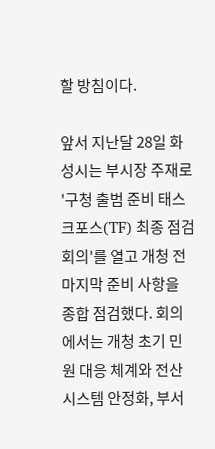할 방침이다.

앞서 지난달 28일 화성시는 부시장 주재로 '구청 출범 준비 태스크포스(TF) 최종 점검회의'를 열고 개청 전 마지막 준비 사항을 종합 점검했다. 회의에서는 개청 초기 민원 대응 체계와 전산시스템 안정화, 부서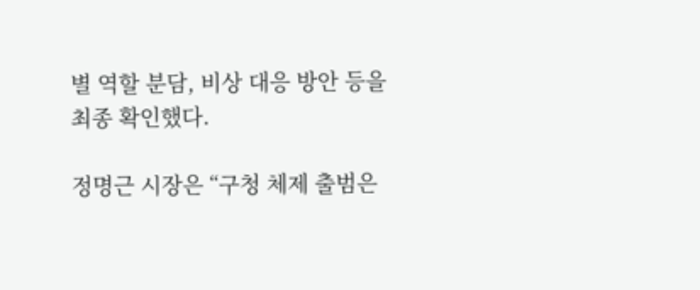별 역할 분담, 비상 대응 방안 등을 최종 확인했다.

정명근 시장은 “구청 체제 출범은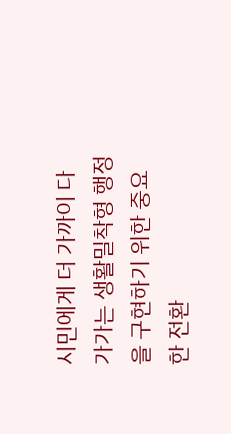시민에게 더 가까이 다가가는 생활밀착형 행정을 구현하기 위한 중요한 전환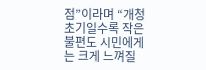점”이라며 “개청 초기일수록 작은 불편도 시민에게는 크게 느껴질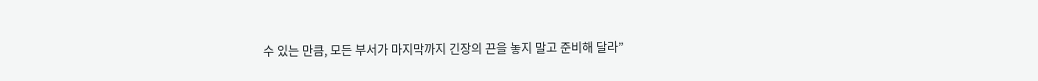수 있는 만큼, 모든 부서가 마지막까지 긴장의 끈을 놓지 말고 준비해 달라”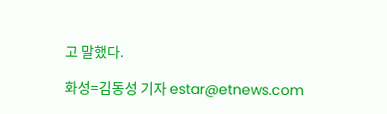고 말했다.

화성=김동성 기자 estar@etnews.com